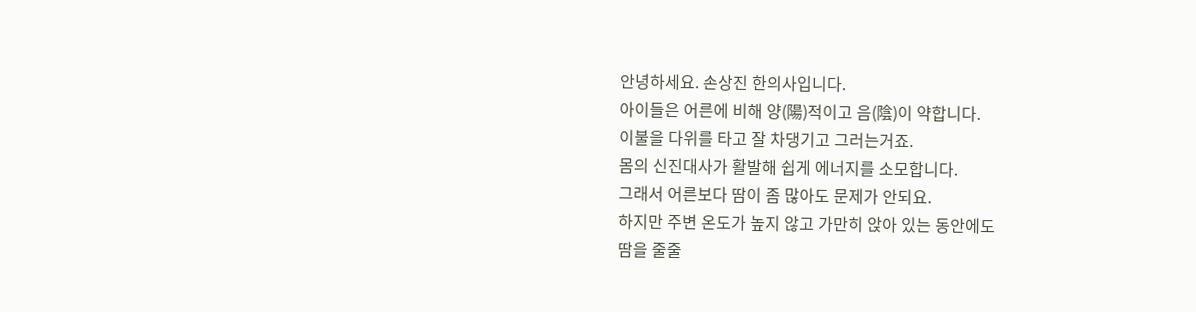안녕하세요. 손상진 한의사입니다.
아이들은 어른에 비해 양(陽)적이고 음(陰)이 약합니다.
이불을 다위를 타고 잘 차댕기고 그러는거죠.
몸의 신진대사가 활발해 쉽게 에너지를 소모합니다.
그래서 어른보다 땀이 좀 많아도 문제가 안되요.
하지만 주변 온도가 높지 않고 가만히 앉아 있는 동안에도
땀을 줄줄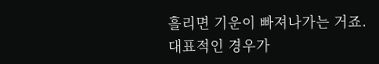흘리면 기운이 빠져나가는 거죠.
대표적인 경우가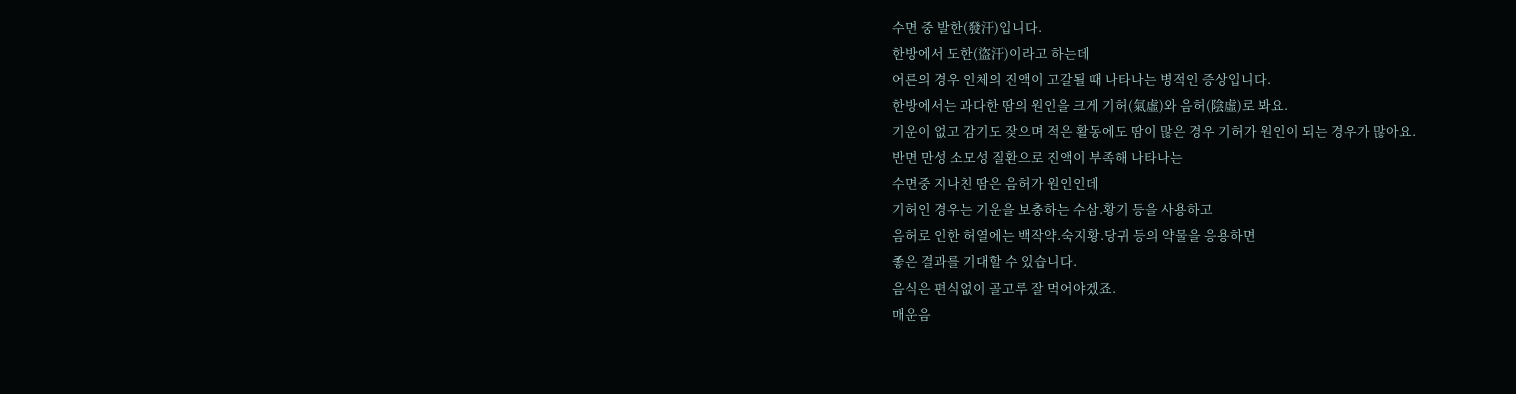수면 중 발한(發汗)입니다.
한방에서 도한(盜汗)이라고 하는데
어른의 경우 인체의 진액이 고갈될 때 나타나는 병적인 증상입니다.
한방에서는 과다한 땀의 원인을 크게 기허(氣虛)와 음허(陰虛)로 봐요.
기운이 없고 감기도 잦으며 적은 활동에도 땀이 많은 경우 기허가 원인이 되는 경우가 많아요.
반면 만성 소모성 질환으로 진액이 부족해 나타나는
수면중 지나친 땀은 음허가 원인인데
기허인 경우는 기운을 보충하는 수삼.황기 등을 사용하고
음허로 인한 허열에는 백작약.숙지황.당귀 등의 약물을 응용하면
좋은 결과를 기대할 수 있습니다.
음식은 편식없이 골고루 잘 먹어야겠죠.
매운음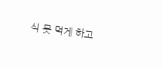식 못 먹게 하고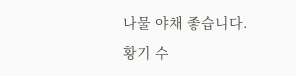나물 야채 좋습니다.
황기 수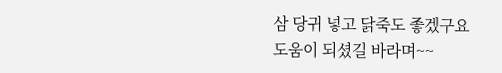삼 당귀 넣고 닭죽도 좋겠구요
도움이 되셨길 바라며~~